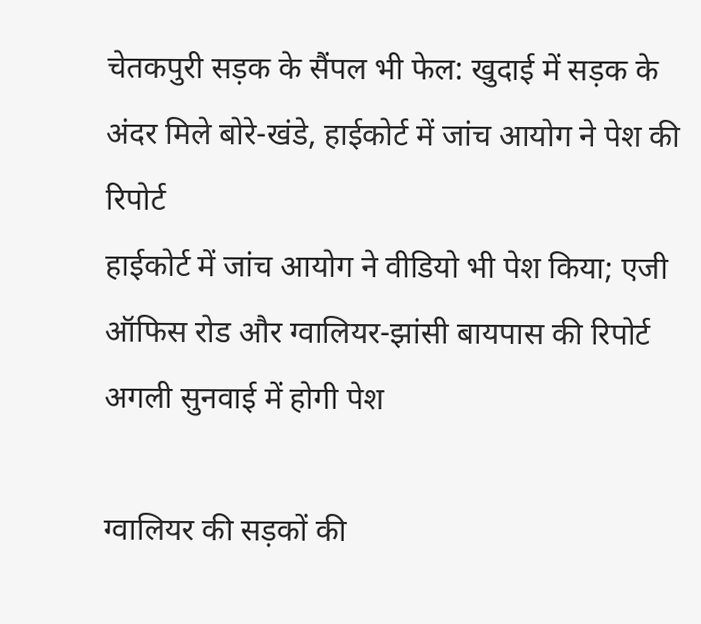चेतकपुरी सड़क के सैंपल भी फेल: खुदाई में सड़क के अंदर मिले बोरे-खंडे, हाईकोर्ट में जांच आयोग ने पेश की रिपोर्ट
हाईकोर्ट में जांच आयोग ने वीडियो भी पेश किया; एजी ऑफिस रोड और ग्वालियर-झांसी बायपास की रिपोर्ट अगली सुनवाई में होगी पेश

ग्वालियर की सड़कों की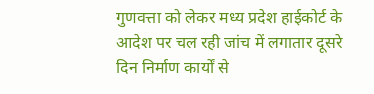गुणवत्ता को लेकर मध्य प्रदेश हाईकोर्ट के आदेश पर चल रही जांच में लगातार दूसरे दिन निर्माण कार्यों से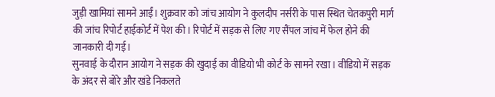जुड़ी खामियां सामने आईं। शुक्रवार को जांच आयोग ने कुलदीप नर्सरी के पास स्थित चेतकपुरी मार्ग की जांच रिपोर्ट हाईकोर्ट में पेश की। रिपोर्ट में सड़क से लिए गए सैंपल जांच में फेल होने की जानकारी दी गई।
सुनवाई के दौरान आयोग ने सड़क की खुदाई का वीडियो भी कोर्ट के सामने रखा। वीडियो में सड़क के अंदर से बोरे और खंडे निकलते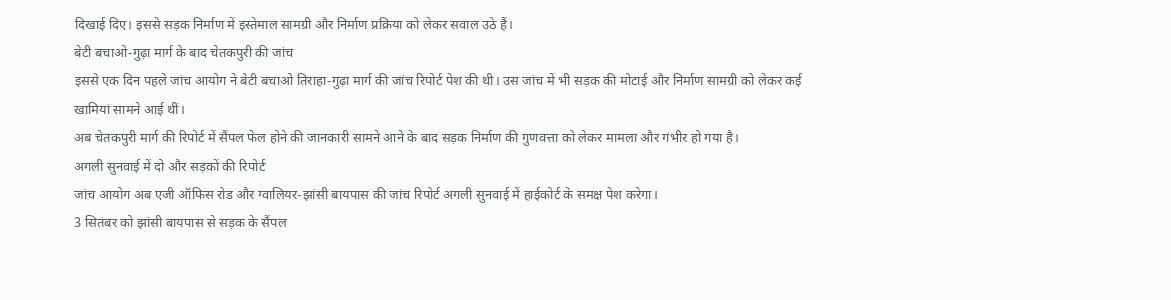दिखाई दिए। इससे सड़क निर्माण में इस्तेमाल सामग्री और निर्माण प्रक्रिया को लेकर सवाल उठे हैं।
बेटी बचाओ-गुढ़ा मार्ग के बाद चेतकपुरी की जांच
इससे एक दिन पहले जांच आयोग ने बेटी बचाओ तिराहा-गुढ़ा मार्ग की जांच रिपोर्ट पेश की थी। उस जांच में भी सड़क की मोटाई और निर्माण सामग्री को लेकर कई खामियां सामने आई थीं।
अब चेतकपुरी मार्ग की रिपोर्ट में सैंपल फेल होने की जानकारी सामने आने के बाद सड़क निर्माण की गुणवत्ता को लेकर मामला और गंभीर हो गया है।
अगली सुनवाई में दो और सड़कों की रिपोर्ट
जांच आयोग अब एजी ऑफिस रोड और ग्वालियर-झांसी बायपास की जांच रिपोर्ट अगली सुनवाई में हाईकोर्ट के समक्ष पेश करेगा।
3 सितंबर को झांसी बायपास से सड़क के सैंपल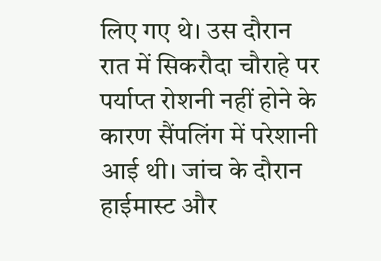लिए गए थे। उस दौरान रात में सिकरौदा चौराहे पर पर्याप्त रोशनी नहीं होने के कारण सैंपलिंग में परेशानी आई थी। जांच के दौरान हाईमास्ट और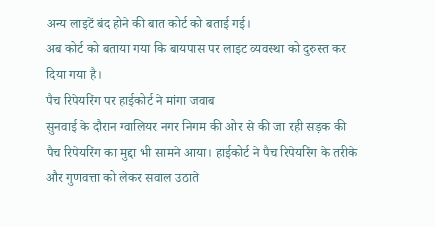अन्य लाइटें बंद होने की बात कोर्ट को बताई गई।
अब कोर्ट को बताया गया कि बायपास पर लाइट व्यवस्था को दुरुस्त कर दिया गया है।
पैच रिपेयरिंग पर हाईकोर्ट ने मांगा जवाब
सुनवाई के दौरान ग्वालियर नगर निगम की ओर से की जा रही सड़क की पैच रिपेयरिंग का मुद्दा भी सामने आया। हाईकोर्ट ने पैच रिपेयरिंग के तरीके और गुणवत्ता को लेकर सवाल उठाते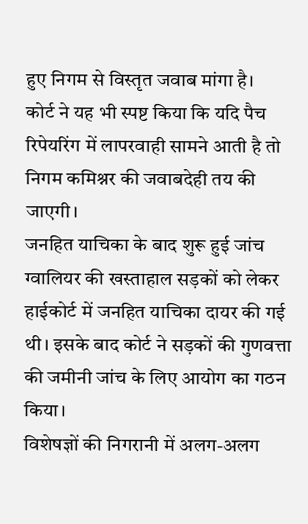हुए निगम से विस्तृत जवाब मांगा है।
कोर्ट ने यह भी स्पष्ट किया कि यदि पैच रिपेयरिंग में लापरवाही सामने आती है तो निगम कमिश्नर की जवाबदेही तय की जाएगी।
जनहित याचिका के बाद शुरू हुई जांच
ग्वालियर की खस्ताहाल सड़कों को लेकर हाईकोर्ट में जनहित याचिका दायर की गई थी। इसके बाद कोर्ट ने सड़कों की गुणवत्ता की जमीनी जांच के लिए आयोग का गठन किया।
विशेषज्ञों की निगरानी में अलग-अलग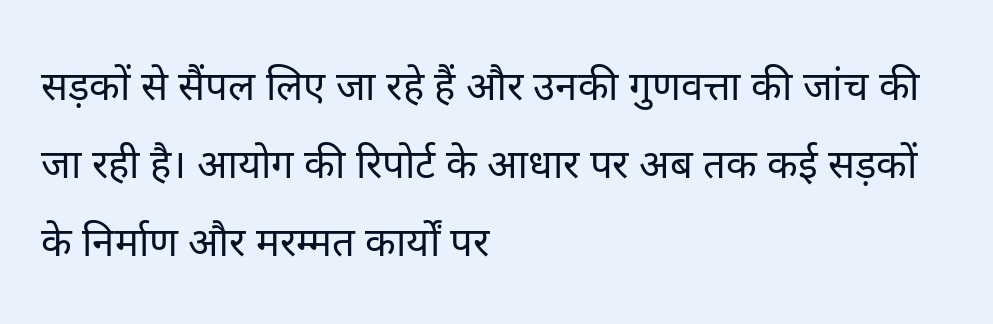सड़कों से सैंपल लिए जा रहे हैं और उनकी गुणवत्ता की जांच की जा रही है। आयोग की रिपोर्ट के आधार पर अब तक कई सड़कों के निर्माण और मरम्मत कार्यों पर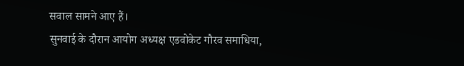सवाल सामने आए हैं।
सुनवाई के दौरान आयोग अध्यक्ष एडवोकेट गौरव समाधिया,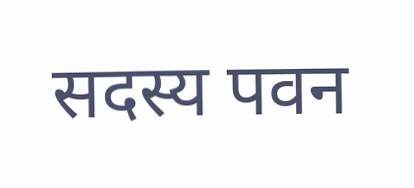सदस्य पवन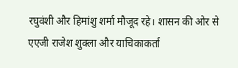रघुवंशी और हिमांशु शर्मा मौजूद रहे। शासन की ओर से एएजी राजेश शुक्ला और याचिकाकर्ता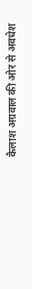कैलाश अग्रवाल की ओर से अवधेश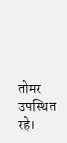तोमर उपस्थित रहे।